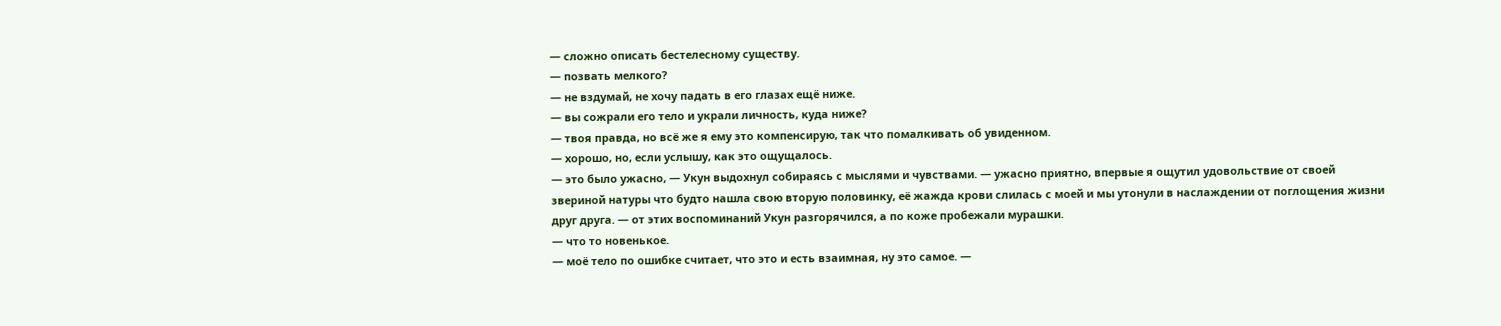— сложно описать бестелесному существу.
— позвать мелкого?
— не вздумай, не хочу падать в его глазах ещё ниже.
— вы сожрали его тело и украли личность, куда ниже?
— твоя правда, но всё же я ему это компенсирую, так что помалкивать об увиденном.
— хорошо, но, если услышу, как это ощущалось.
— это было ужасно, — Укун выдохнул собираясь с мыслями и чувствами. — ужасно приятно, впервые я ощутил удовольствие от своей звериной натуры что будто нашла свою вторую половинку, её жажда крови слилась с моей и мы утонули в наслаждении от поглощения жизни друг друга. — от этих воспоминаний Укун разгорячился, а по коже пробежали мурашки.
— что то новенькое.
— моё тело по ошибке считает, что это и есть взаимная, ну это самое. —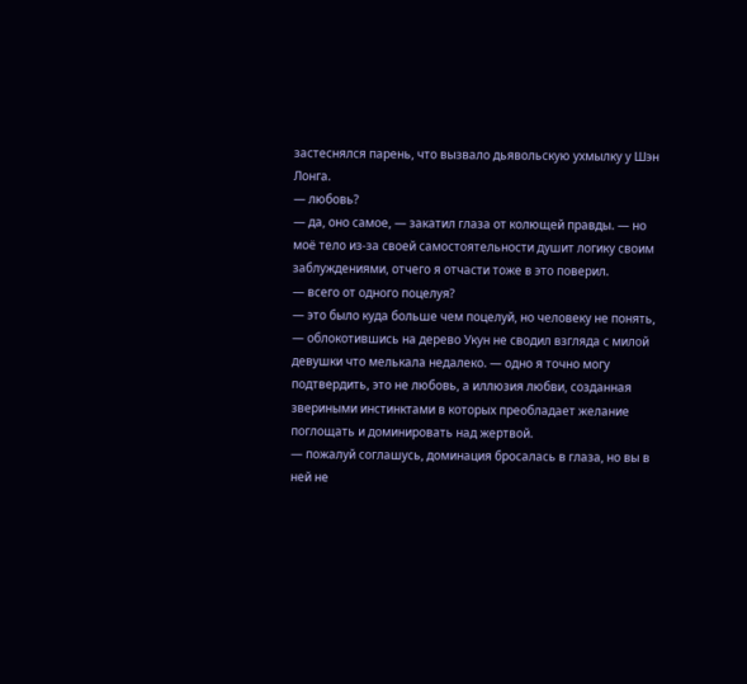застеснялся парень, что вызвало дьявольскую ухмылку у Шэн Лонга.
— любовь?
— да, оно самое, — закатил глаза от колющей правды. — но моё тело из-за своей самостоятельности душит логику своим заблуждениями, отчего я отчасти тоже в это поверил.
— всего от одного поцелуя?
— это было куда больше чем поцелуй, но человеку не понять, — облокотившись на дерево Укун не сводил взгляда с милой девушки что мелькала недалеко. — одно я точно могу подтвердить, это не любовь, а иллюзия любви, созданная звериными инстинктами в которых преобладает желание поглощать и доминировать над жертвой.
— пожалуй соглашусь, доминация бросалась в глаза, но вы в ней не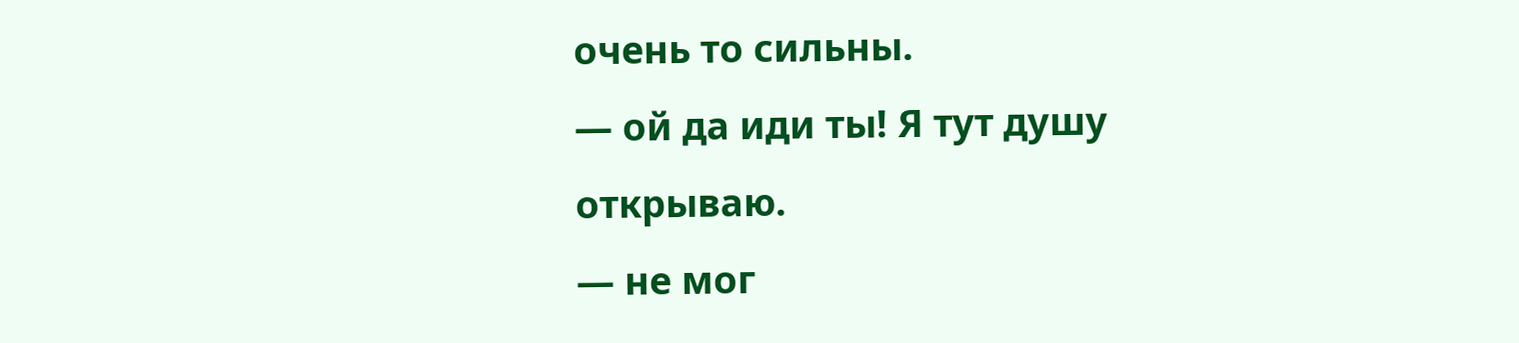очень то сильны.
— ой да иди ты! Я тут душу открываю.
— не мог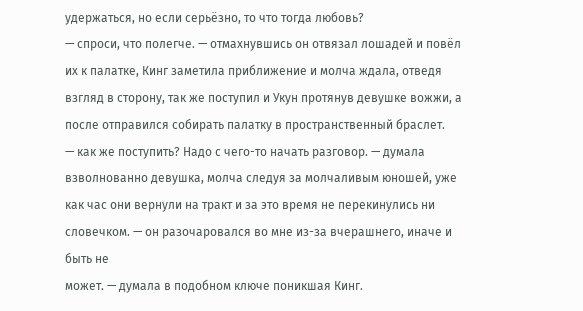удержаться, но если серьёзно, то что тогда любовь?
— спроси, что полегче. — отмахнувшись он отвязал лошадей и повёл их к палатке, Кинг заметила приближение и молча ждала, отведя взгляд в сторону, так же поступил и Укун протянув девушке вожжи, а после отправился собирать палатку в пространственный браслет.
— как же поступить? Надо с чего-то начать разговор. — думала взволнованно девушка, молча следуя за молчаливым юношей, уже как час они вернули на тракт и за это время не перекинулись ни словечком. — он разочаровался во мне из-за вчерашнего, иначе и быть не
может. — думала в подобном ключе поникшая Кинг.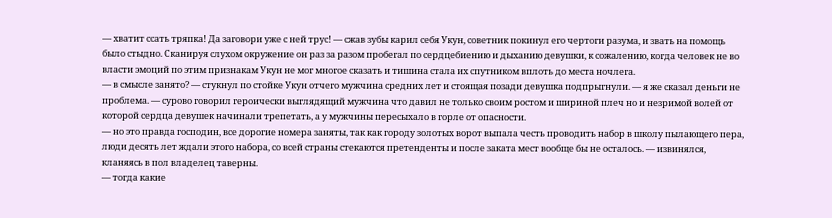— хватит ссать тряпка! Да заговори уже с ней трус! — сжав зубы карил себя Укун, советник покинул его чертоги разума, и звать на помощь было стыдно. Сканируя слухом окружение он раз за разом пробегал по сердцебиению и дыханию девушки, к сожалению, когда человек не во власти эмоций по этим признакам Укун не мог многое сказать и тишина стала их спутником вплоть до места ночлега.
— в смысле занято? — стукнул по стойке Укун отчего мужчина средних лет и стоящая позади девушка подпрыгнули. — я же сказал деньги не проблема. — сурово говорил героически выглядящий мужчина что давил не только своим ростом и шириной плеч но и незримой волей от которой сердца девушек начинали трепетать, а у мужчины пересыхало в горле от опасности.
— но это правда господин, все дорогие номера заняты, так как городу золотых ворот выпала честь проводить набор в школу пылающего пера, люди десять лет ждали этого набора, со всей страны стекаются претенденты и после заката мест вообще бы не осталось. — извинялся, кланяясь в пол владелец таверны.
— тогда какие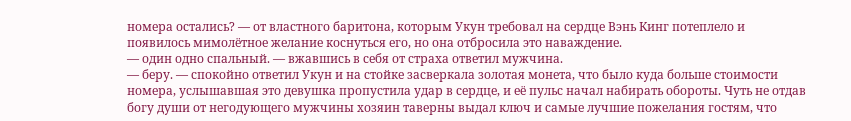номера остались? — от властного баритона, которым Укун требовал на сердце Вэнь Кинг потеплело и появилось мимолётное желание коснуться его, но она отбросила это наваждение.
— один одно спальный. — вжавшись в себя от страха ответил мужчина.
— беру. — спокойно ответил Укун и на стойке засверкала золотая монета, что было куда больше стоимости номера, услышавшая это девушка пропустила удар в сердце, и её пульс начал набирать обороты. Чуть не отдав богу души от негодующего мужчины хозяин таверны выдал ключ и самые лучшие пожелания гостям, что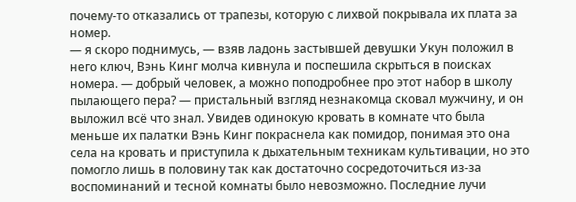почему-то отказались от трапезы, которую с лихвой покрывала их плата за номер.
— я скоро поднимусь, — взяв ладонь застывшей девушки Укун положил в него ключ, Вэнь Кинг молча кивнула и поспешила скрыться в поисках номера. — добрый человек, а можно поподробнее про этот набор в школу пылающего пера? — пристальный взгляд незнакомца сковал мужчину, и он выложил всё что знал. Увидев одинокую кровать в комнате что была меньше их палатки Вэнь Кинг покраснела как помидор, понимая это она села на кровать и приступила к дыхательным техникам культивации, но это помогло лишь в половину так как достаточно сосредоточиться из-за воспоминаний и тесной комнаты было невозможно. Последние лучи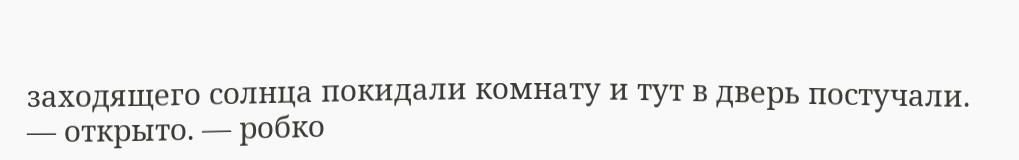заходящего солнца покидали комнату и тут в дверь постучали.
— открыто. — робко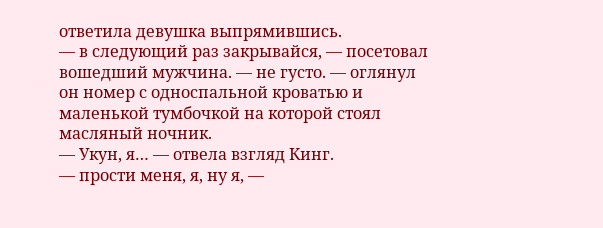ответила девушка выпрямившись.
— в следующий раз закрывайся, — посетовал вошедший мужчина. — не густо. — оглянул он номер с односпальной кроватью и маленькой тумбочкой на которой стоял масляный ночник.
— Укун, я… — отвела взгляд Кинг.
— прости меня, я, ну я, —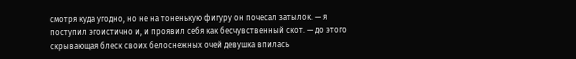смотря куда угодно, но не на тоненькую фигуру он почесал затылок. — я поступил эгоистично и, и проявил себя как бесчувственный скот. — до этого скрывающая блеск своих белоснежных очей девушка впилась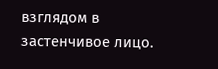взглядом в застенчивое лицо.